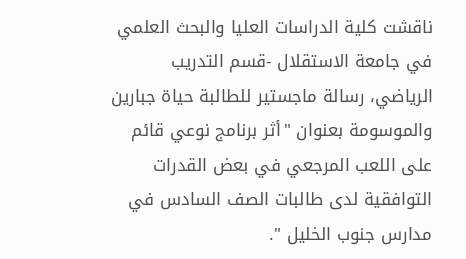ناقشت كلية الدراسات العليا والبحث العلمي في جامعة الاستقلال -قسم التدريب الرياضي، رسالة ماجستير للطالبة حياة جبارين والموسومة بعنوان "أثر برنامج نوعي قائم على اللعب المرجعي في بعض القدرات التوافقية لدى طالبات الصف السادس في مدارس جنوب الخليل ".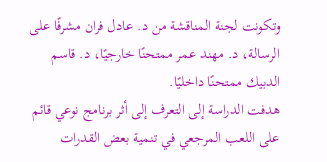وتكونت لجنة المناقشة من د. عادل فران مشرفًا على الرسالة، د. مهند عمر ممتحنًا خارجيًا، د. قاسم الدبيك ممتحنًا داخليًا.
هدفت الدراسة إلى التعرف إلى أثر برنامج نوعي قائم على اللعب المرجعي في تنمية بعض القدرات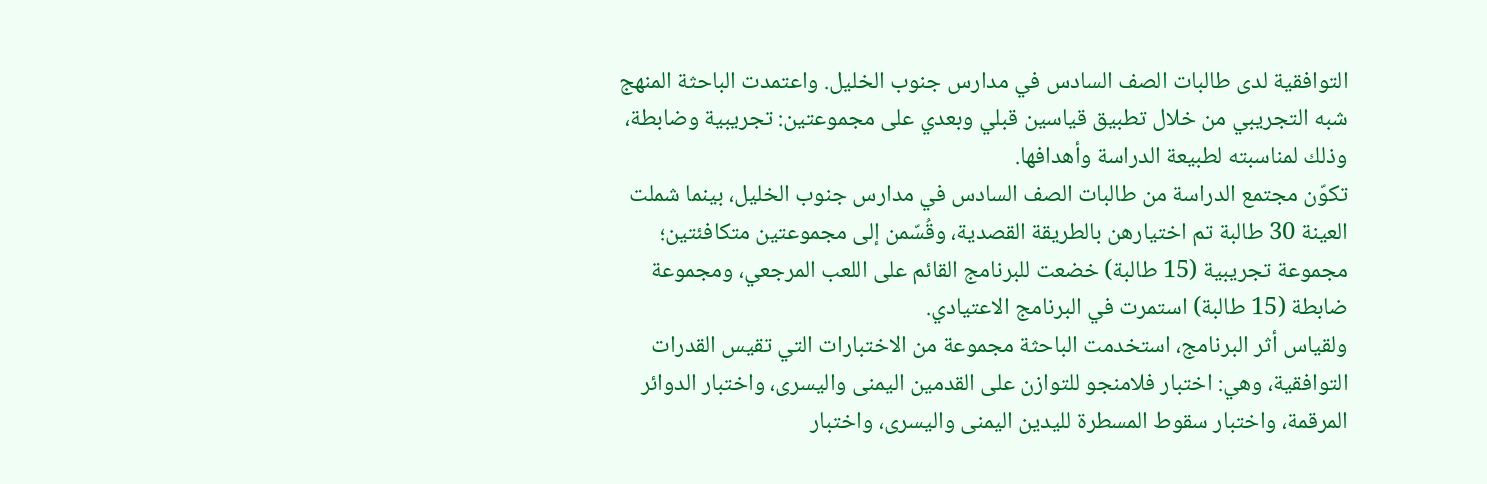التوافقية لدى طالبات الصف السادس في مدارس جنوب الخليل. واعتمدت الباحثة المنهج شبه التجريبي من خلال تطبيق قياسين قبلي وبعدي على مجموعتين: تجريبية وضابطة، وذلك لمناسبته لطبيعة الدراسة وأهدافها.
تكوّن مجتمع الدراسة من طالبات الصف السادس في مدارس جنوب الخليل، بينما شملت العينة 30 طالبة تم اختيارهن بالطريقة القصدية، وقُسّمن إلى مجموعتين متكافئتين؛ مجموعة تجريبية (15 طالبة) خضعت للبرنامج القائم على اللعب المرجعي، ومجموعة ضابطة (15 طالبة) استمرت في البرنامج الاعتيادي.
ولقياس أثر البرنامج، استخدمت الباحثة مجموعة من الاختبارات التي تقيس القدرات التوافقية، وهي: اختبار فلامنجو للتوازن على القدمين اليمنى واليسرى، واختبار الدوائر المرقمة، واختبار سقوط المسطرة لليدين اليمنى واليسرى، واختبار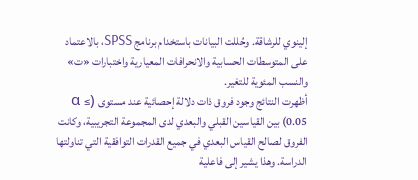إلينوي للرشاقة. وحُللت البيانات باستخدام برنامج SPSS، بالاعتماد على المتوسطات الحسابية والانحرافات المعيارية واختبارات «ت» والنسب المئوية للتغير.
أظهرت النتائج وجود فروق ذات دلالة إحصائية عند مستوى (α ≤ 0.05) بين القياسين القبلي والبعدي لدى المجموعة التجريبية، وكانت الفروق لصالح القياس البعدي في جميع القدرات التوافقية التي تناولتها الدراسة. وهذا يشير إلى فاعلية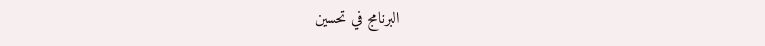البرنامج في تحسين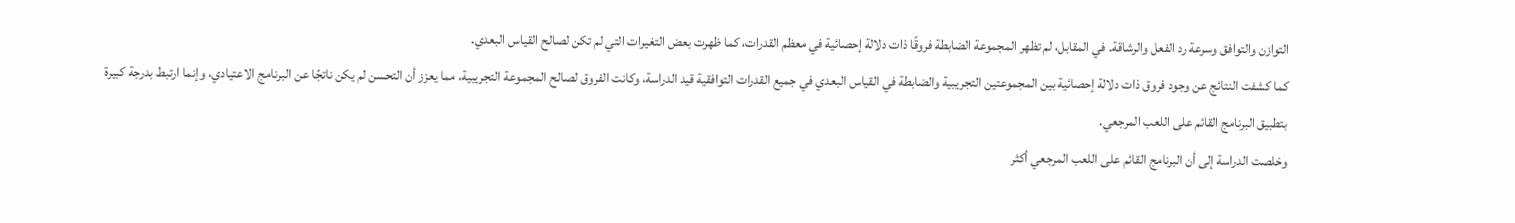التوازن والتوافق وسرعة رد الفعل والرشاقة. في المقابل، لم تظهر المجموعة الضابطة فروقًا ذات دلالة إحصائية في معظم القدرات، كما ظهرت بعض التغيرات التي لم تكن لصالح القياس البعدي.
كما كشفت النتائج عن وجود فروق ذات دلالة إحصائية بين المجموعتين التجريبية والضابطة في القياس البعدي في جميع القدرات التوافقية قيد الدراسة، وكانت الفروق لصالح المجموعة التجريبية، مما يعزز أن التحسن لم يكن ناتجًا عن البرنامج الاعتيادي، وإنما ارتبط بدرجة كبيرة بتطبيق البرنامج القائم على اللعب المرجعي.
وخلصت الدراسة إلى أن البرنامج القائم على اللعب المرجعي أكثر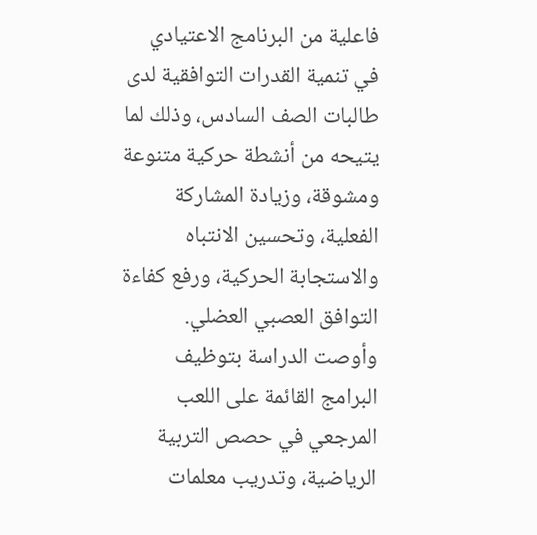فاعلية من البرنامج الاعتيادي في تنمية القدرات التوافقية لدى طالبات الصف السادس، وذلك لما يتيحه من أنشطة حركية متنوعة ومشوقة، وزيادة المشاركة الفعلية، وتحسين الانتباه والاستجابة الحركية، ورفع كفاءة التوافق العصبي العضلي.
وأوصت الدراسة بتوظيف البرامج القائمة على اللعب المرجعي في حصص التربية الرياضية، وتدريب معلمات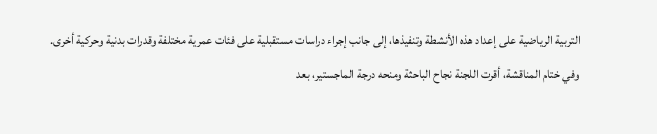التربية الرياضية على إعداد هذه الأنشطة وتنفيذها، إلى جانب إجراء دراسات مستقبلية على فئات عمرية مختلفة وقدرات بدنية وحركية أخرى.
وفي ختام المناقشة، أقرت اللجنة نجاح الباحثة ومنحه درجة الماجستير، بعد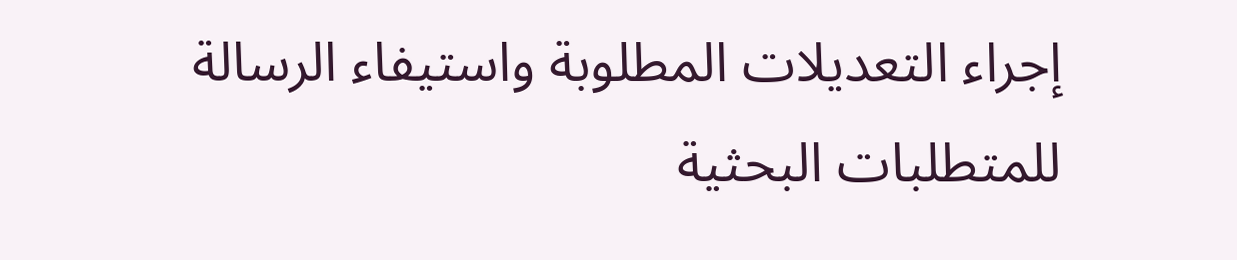إجراء التعديلات المطلوبة واستيفاء الرسالة للمتطلبات البحثية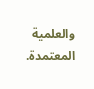والعلمية المعتمدة.